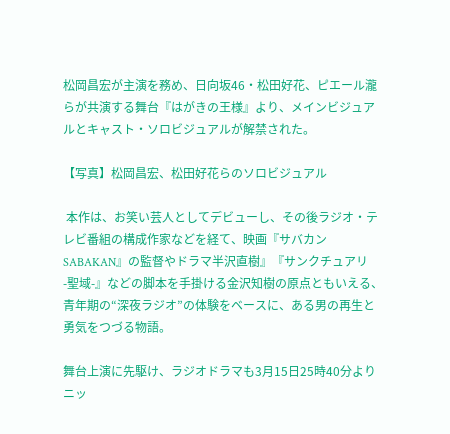松岡昌宏が主演を務め、日向坂46・松田好花、ピエール瀧らが共演する舞台『はがきの王様』より、メインビジュアルとキャスト・ソロビジュアルが解禁された。

【写真】松岡昌宏、松田好花らのソロビジュアル

 本作は、お笑い芸人としてデビューし、その後ラジオ・テレビ番組の構成作家などを経て、映画『サバカン SABAKAN』の監督やドラマ半沢直樹』『サンクチュアリ -聖域-』などの脚本を手掛ける金沢知樹の原点ともいえる、青年期の“深夜ラジオ”の体験をベースに、ある男の再生と勇気をつづる物語。

舞台上演に先駆け、ラジオドラマも3月15日25時40分よりニッ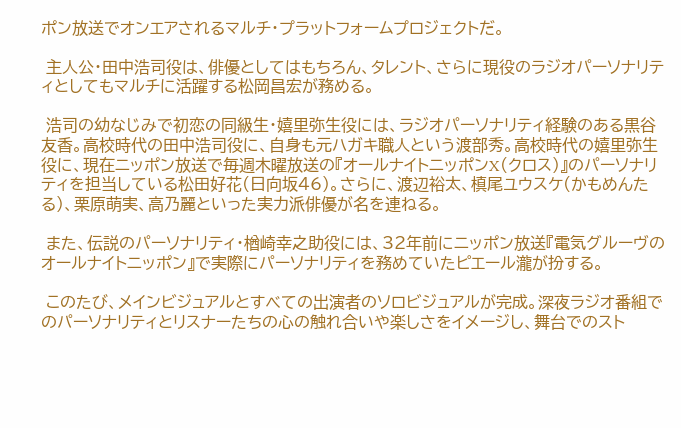ポン放送でオンエアされるマルチ・プラットフォームプロジェクトだ。

 主人公・田中浩司役は、俳優としてはもちろん、タレント、さらに現役のラジオパーソナリティとしてもマルチに活躍する松岡昌宏が務める。

 浩司の幼なじみで初恋の同級生・嬉里弥生役には、ラジオパーソナリティ経験のある黒谷友香。高校時代の田中浩司役に、自身も元ハガキ職人という渡部秀。高校時代の嬉里弥生役に、現在ニッポン放送で毎週木曜放送の『オールナイトニッポンX(クロス)』のパーソナリティを担当している松田好花(日向坂46)。さらに、渡辺裕太、槙尾ユウスケ(かもめんたる)、栗原萌実、高乃麗といった実力派俳優が名を連ねる。

 また、伝説のパーソナリティ・楢崎幸之助役には、32年前にニッポン放送『電気グルーヴのオールナイトニッポン』で実際にパーソナリティを務めていたピエール瀧が扮する。

 このたび、メインビジュアルとすべての出演者のソロビジュアルが完成。深夜ラジオ番組でのパーソナリティとリスナーたちの心の触れ合いや楽しさをイメージし、舞台でのスト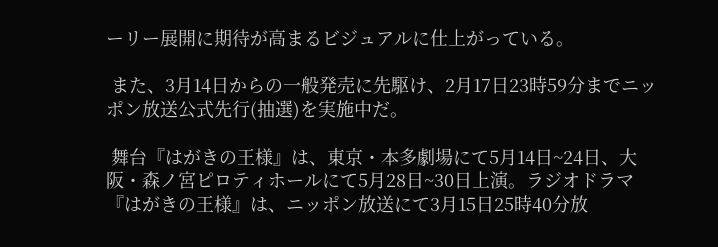ーリー展開に期待が高まるビジュアルに仕上がっている。

 また、3月14日からの一般発売に先駆け、2月17日23時59分までニッポン放送公式先行(抽選)を実施中だ。

 舞台『はがきの王様』は、東京・本多劇場にて5月14日~24日、大阪・森ノ宮ピロティホールにて5月28日~30日上演。ラジオドラマ『はがきの王様』は、ニッポン放送にて3月15日25時40分放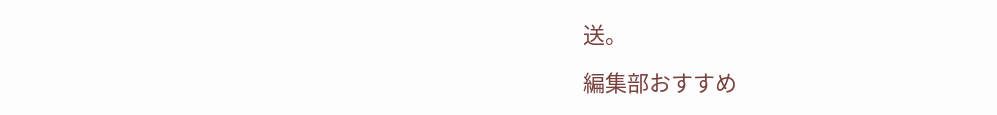送。

編集部おすすめ